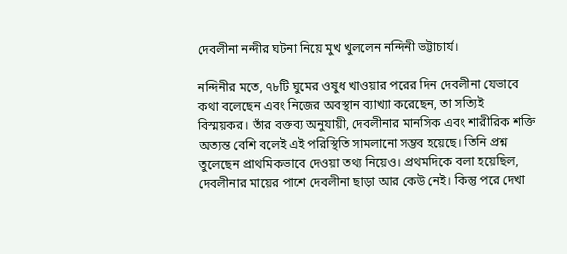দেবলীনা নন্দীর ঘটনা নিয়ে মুখ খুললেন নন্দিনী ভট্টাচার্য।

নন্দিনীর মতে, ৭৮টি ঘুমের ওষুধ খাওয়ার পরের দিন দেবলীনা যেভাবে কথা বলেছেন এবং নিজের অবস্থান ব্যাখ্যা করেছেন, তা সত্যিই বিস্ময়কর। তাঁর বক্তব্য অনুযায়ী, দেবলীনার মানসিক এবং শারীরিক শক্তি অত্যন্ত বেশি বলেই এই পরিস্থিতি সামলানো সম্ভব হয়েছে। তিনি প্রশ্ন তুলেছেন প্রাথমিকভাবে দেওয়া তথ্য নিয়েও। প্রথমদিকে বলা হয়েছিল, দেবলীনার মায়ের পাশে দেবলীনা ছাড়া আর কেউ নেই। কিন্তু পরে দেখা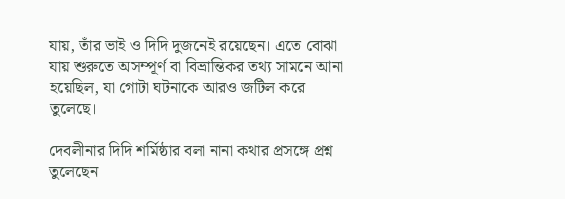যায়, তাঁর ভাই ও দিদি দুজনেই রয়েছেন। এতে বোঝা যায় শুরুতে অসম্পূর্ণ বা বিভ্রান্তিকর তথ্য সামনে আনা হয়েছিল, যা গোটা ঘটনাকে আরও জটিল করে তুলেছে।

দেবলীনার দিদি শর্মিষ্ঠার বলা নানা কথার প্রসঙ্গে প্রশ্ন তুলেছেন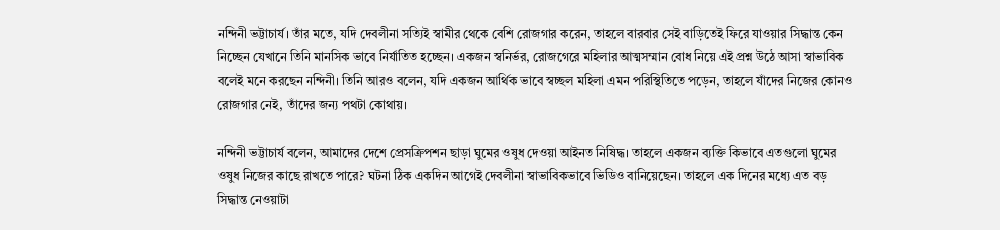নন্দিনী ভট্টাচার্য। তাঁর মতে, যদি দেবলীনা সত্যিই স্বামীর থেকে বেশি রোজগার করেন, তাহলে বারবার সেই বাড়িতেই ফিরে যাওয়ার সিদ্ধান্ত কেন নিচ্ছেন যেখানে তিনি মানসিক ভাবে নির্যাতিত হচ্ছেন। একজন স্বনির্ভর, রোজগেরে মহিলার আত্মসম্মান বোধ নিয়ে এই প্রশ্ন উঠে আসা স্বাভাবিক বলেই মনে করছেন নন্দিনী। তিনি আরও বলেন, যদি একজন আর্থিক ভাবে স্বচ্ছল মহিলা এমন পরিস্থিতিতে পড়েন, তাহলে যাঁদের নিজের কোনও রোজগার নেই, তাঁদের জন্য পথটা কোথায়।

নন্দিনী ভট্টাচার্য বলেন, আমাদের দেশে প্রেসক্রিপশন ছাড়া ঘুমের ওষুধ দেওয়া আইনত নিষিদ্ধ। তাহলে একজন ব্যক্তি কিভাবে এতগুলো ঘুমের ওষুধ নিজের কাছে রাখতে পারে? ঘটনা ঠিক একদিন আগেই দেবলীনা স্বাভাবিকভাবে ভিডিও বানিয়েছেন। তাহলে এক দিনের মধ্যে এত বড় সিদ্ধান্ত নেওয়াটা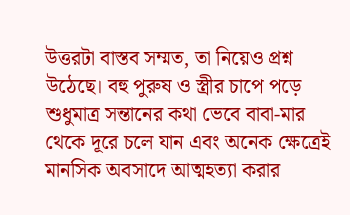উত্তরটা বাস্তব সম্মত, তা নিয়েও প্রশ্ন উঠেছে। বহু পুরুষ ও স্ত্রীর চাপে পড়ে শুধুমাত্র সন্তানের কথা ভেবে বাবা-মার থেকে দূরে চলে যান এবং অনেক ক্ষেত্রেই মানসিক অবসাদে আত্মহত্যা করার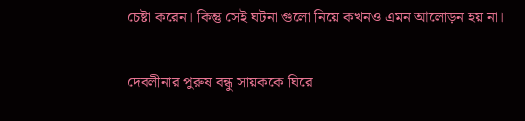চেষ্টা করেন। কিন্তু সেই ঘটনা গুলো নিয়ে কখনও এমন আলোড়ন হয় না।

দেবলীনার পুরুষ বন্ধু সায়ককে ঘিরে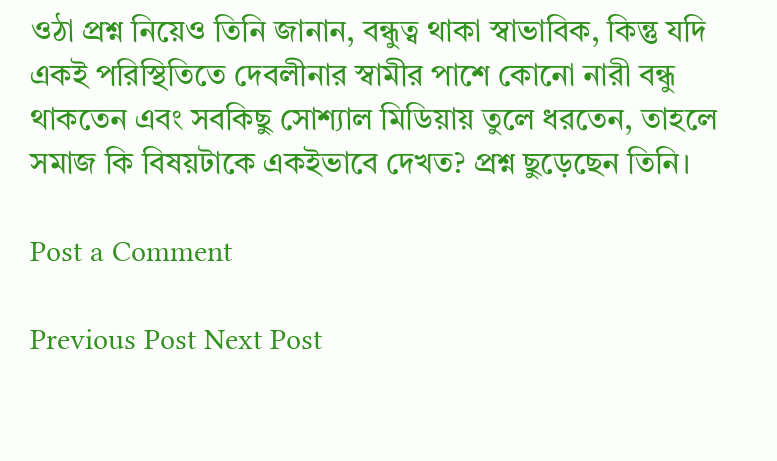ওঠা প্রশ্ন নিয়েও তিনি জানান, বন্ধুত্ব থাকা স্বাভাবিক, কিন্তু যদি একই পরিস্থিতিতে দেবলীনার স্বামীর পাশে কোনো নারী বন্ধু থাকতেন এবং সবকিছু সোশ্যাল মিডিয়ায় তুলে ধরতেন, তাহলে সমাজ কি বিষয়টাকে একইভাবে দেখত? প্রশ্ন ছুড়েছেন তিনি।

Post a Comment

Previous Post Next Post